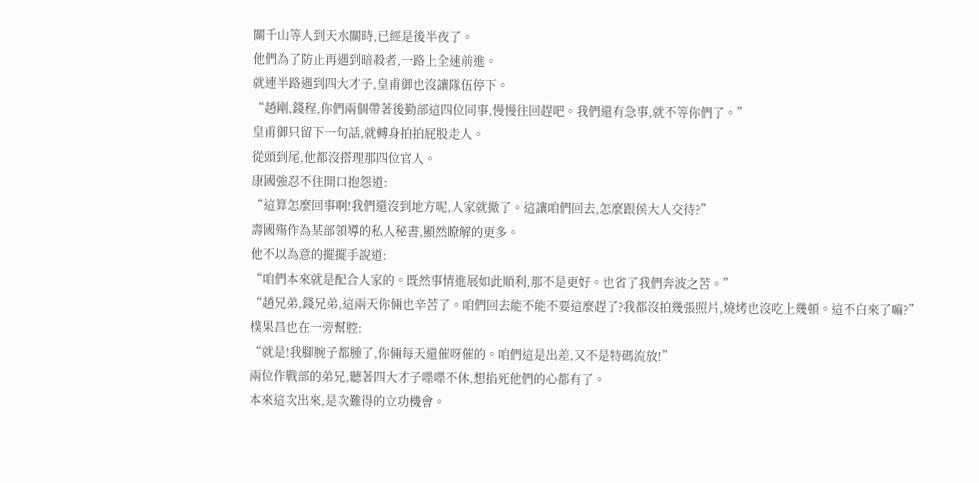關千山等人到天水關時,已經是後半夜了。
他們為了防止再遇到暗殺者,一路上全速前進。
就連半路遇到四大才子,皇甫御也沒讓隊伍停下。
“趙剛,錢程,你們兩個帶著後勤部這四位同事,慢慢往回趕吧。我們還有急事,就不等你們了。”
皇甫御只留下一句話,就轉身拍拍屁股走人。
從頭到尾,他都沒搭理那四位官人。
康國強忍不住開口抱怨道:
“這算怎麼回事啊!我們還沒到地方呢,人家就撤了。這讓咱們回去,怎麼跟侯大人交待?”
壽國殤作為某部領導的私人秘書,顯然瞭解的更多。
他不以為意的擺擺手說道:
“咱們本來就是配合人家的。既然事情進展如此順利,那不是更好。也省了我們奔波之苦。”
“趙兄弟,錢兄弟,這兩天你倆也辛苦了。咱們回去能不能不要這麼趕了?我都沒拍幾張照片,燒烤也沒吃上幾頓。這不白來了嘛?”
樸果昌也在一旁幫腔:
“就是!我腳腕子都腫了,你倆每天還催呀催的。咱們這是出差,又不是特碼流放!”
兩位作戰部的弟兄,聽著四大才子喋喋不休,想掐死他們的心都有了。
本來這次出來,是次難得的立功機會。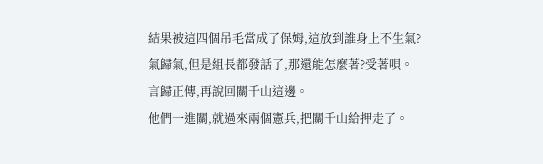結果被這四個吊毛當成了保姆,這放到誰身上不生氣?
氣歸氣,但是組長都發話了,那還能怎麼著?受著唄。
言歸正傳,再說回關千山這邊。
他們一進關,就過來兩個憲兵,把關千山給押走了。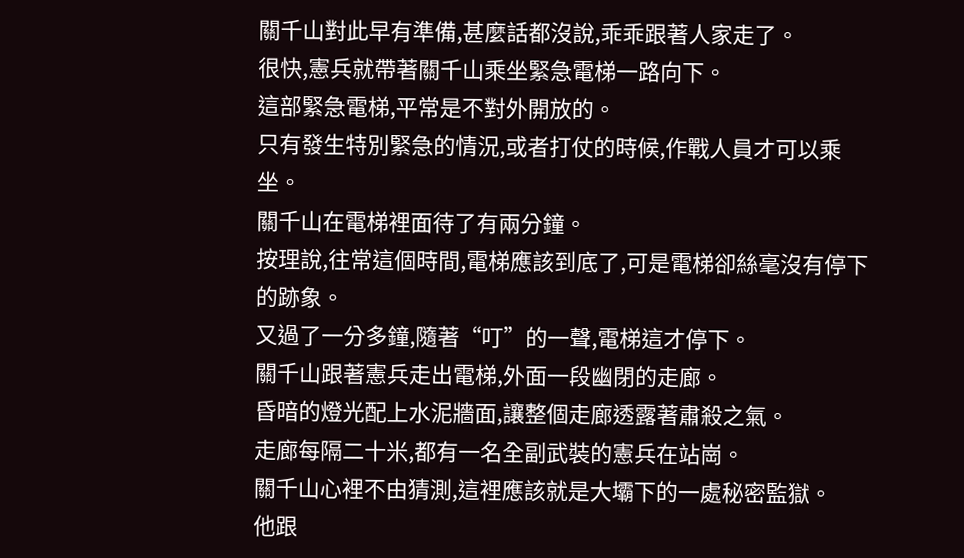關千山對此早有準備,甚麼話都沒說,乖乖跟著人家走了。
很快,憲兵就帶著關千山乘坐緊急電梯一路向下。
這部緊急電梯,平常是不對外開放的。
只有發生特別緊急的情況,或者打仗的時候,作戰人員才可以乘坐。
關千山在電梯裡面待了有兩分鐘。
按理說,往常這個時間,電梯應該到底了,可是電梯卻絲毫沒有停下的跡象。
又過了一分多鐘,隨著“叮”的一聲,電梯這才停下。
關千山跟著憲兵走出電梯,外面一段幽閉的走廊。
昏暗的燈光配上水泥牆面,讓整個走廊透露著肅殺之氣。
走廊每隔二十米,都有一名全副武裝的憲兵在站崗。
關千山心裡不由猜測,這裡應該就是大壩下的一處秘密監獄。
他跟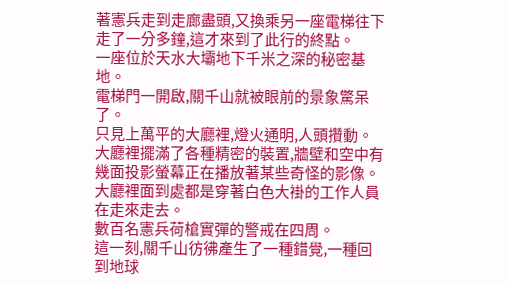著憲兵走到走廊盡頭,又換乘另一座電梯往下走了一分多鐘,這才來到了此行的終點。
一座位於天水大壩地下千米之深的秘密基地。
電梯門一開啟,關千山就被眼前的景象驚呆了。
只見上萬平的大廳裡,燈火通明,人頭攢動。
大廳裡擺滿了各種精密的裝置,牆壁和空中有幾面投影螢幕正在播放著某些奇怪的影像。
大廳裡面到處都是穿著白色大褂的工作人員在走來走去。
數百名憲兵荷槍實彈的警戒在四周。
這一刻,關千山彷彿產生了一種錯覺,一種回到地球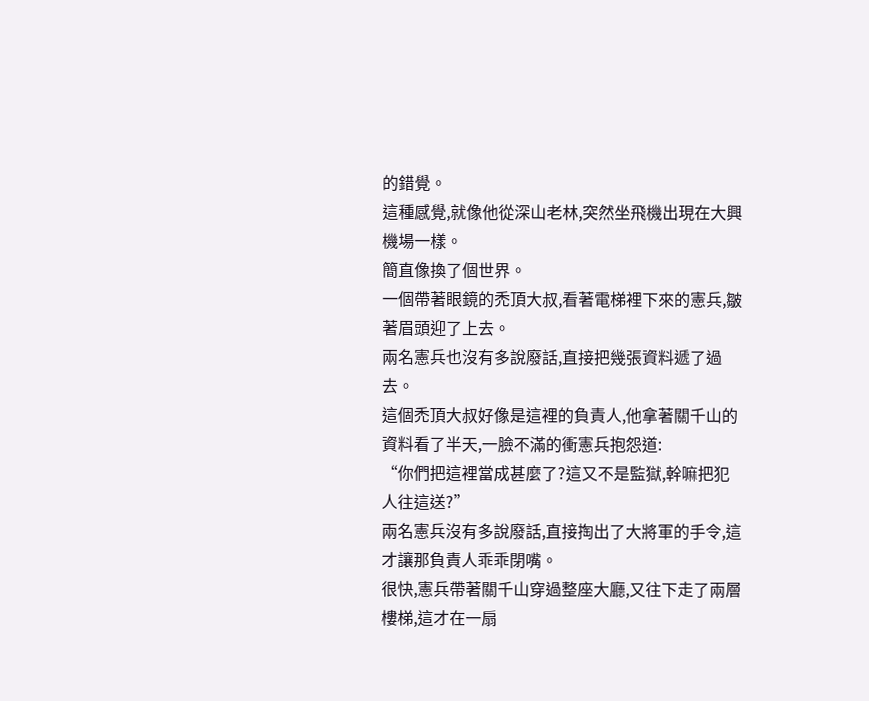的錯覺。
這種感覺,就像他從深山老林,突然坐飛機出現在大興機場一樣。
簡直像換了個世界。
一個帶著眼鏡的禿頂大叔,看著電梯裡下來的憲兵,皺著眉頭迎了上去。
兩名憲兵也沒有多說廢話,直接把幾張資料遞了過去。
這個禿頂大叔好像是這裡的負責人,他拿著關千山的資料看了半天,一臉不滿的衝憲兵抱怨道:
“你們把這裡當成甚麼了?這又不是監獄,幹嘛把犯人往這送?”
兩名憲兵沒有多說廢話,直接掏出了大將軍的手令,這才讓那負責人乖乖閉嘴。
很快,憲兵帶著關千山穿過整座大廳,又往下走了兩層樓梯,這才在一扇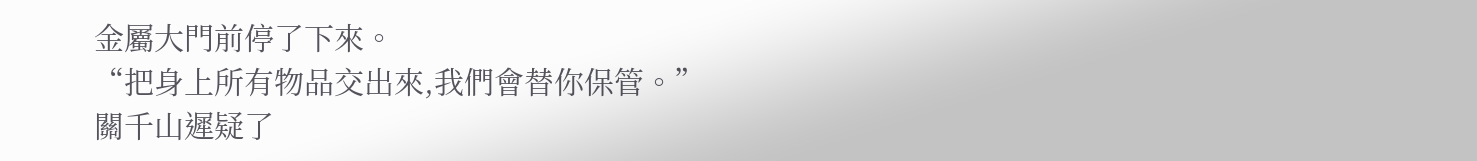金屬大門前停了下來。
“把身上所有物品交出來,我們會替你保管。”
關千山遲疑了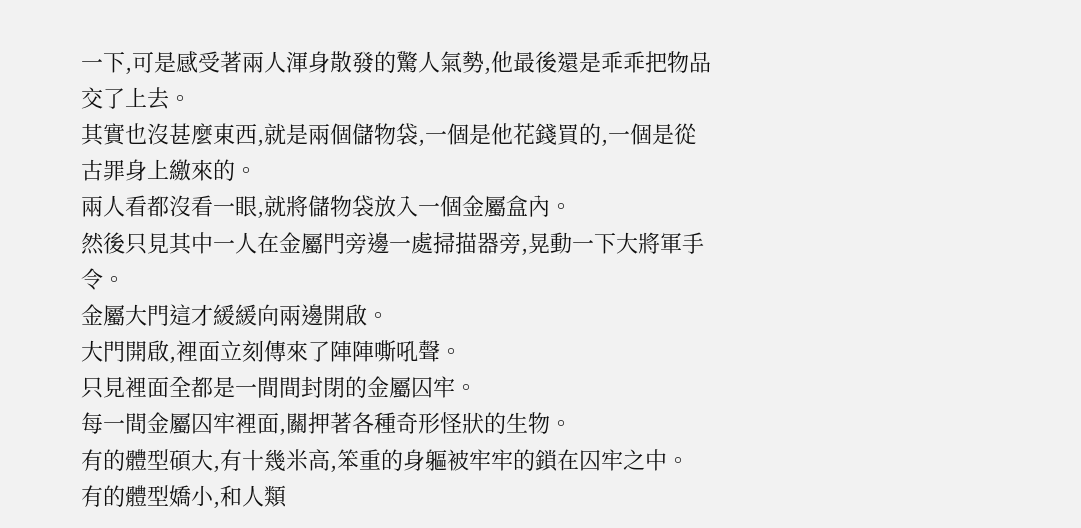一下,可是感受著兩人渾身散發的驚人氣勢,他最後還是乖乖把物品交了上去。
其實也沒甚麼東西,就是兩個儲物袋,一個是他花錢買的,一個是從古罪身上繳來的。
兩人看都沒看一眼,就將儲物袋放入一個金屬盒內。
然後只見其中一人在金屬門旁邊一處掃描器旁,晃動一下大將軍手令。
金屬大門這才緩緩向兩邊開啟。
大門開啟,裡面立刻傳來了陣陣嘶吼聲。
只見裡面全都是一間間封閉的金屬囚牢。
每一間金屬囚牢裡面,關押著各種奇形怪狀的生物。
有的體型碩大,有十幾米高,笨重的身軀被牢牢的鎖在囚牢之中。
有的體型嬌小,和人類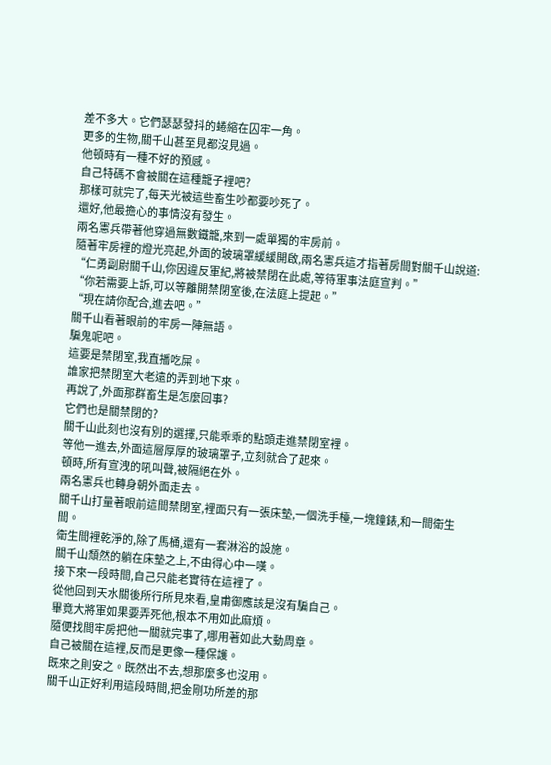差不多大。它們瑟瑟發抖的蜷縮在囚牢一角。
更多的生物,關千山甚至見都沒見過。
他頓時有一種不好的預感。
自己特碼不會被關在這種籠子裡吧?
那樣可就完了,每天光被這些畜生吵都要吵死了。
還好,他最擔心的事情沒有發生。
兩名憲兵帶著他穿過無數鐵籠,來到一處單獨的牢房前。
隨著牢房裡的燈光亮起,外面的玻璃罩緩緩開啟,兩名憲兵這才指著房間對關千山說道:
“仁勇副尉關千山,你因違反軍紀,將被禁閉在此處,等待軍事法庭宣判。”
“你若需要上訴,可以等離開禁閉室後,在法庭上提起。”
“現在請你配合,進去吧。”
關千山看著眼前的牢房一陣無語。
騙鬼呢吧。
這要是禁閉室,我直播吃屎。
誰家把禁閉室大老遠的弄到地下來。
再說了,外面那群畜生是怎麼回事?
它們也是關禁閉的?
關千山此刻也沒有別的選擇,只能乖乖的點頭走進禁閉室裡。
等他一進去,外面這層厚厚的玻璃罩子,立刻就合了起來。
頓時,所有宣洩的吼叫聲,被隔絕在外。
兩名憲兵也轉身朝外面走去。
關千山打量著眼前這間禁閉室,裡面只有一張床墊,一個洗手檯,一塊鐘錶,和一間衛生間。
衛生間裡乾淨的,除了馬桶,還有一套淋浴的設施。
關千山頹然的躺在床墊之上,不由得心中一嘆。
接下來一段時間,自己只能老實待在這裡了。
從他回到天水關後所行所見來看,皇甫御應該是沒有騙自己。
畢竟大將軍如果要弄死他,根本不用如此麻煩。
隨便找間牢房把他一關就完事了,哪用著如此大動周章。
自己被關在這裡,反而是更像一種保護。
既來之則安之。既然出不去,想那麼多也沒用。
關千山正好利用這段時間,把金剛功所差的那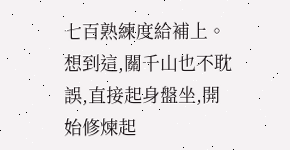七百熟練度給補上。
想到這,關千山也不耽誤,直接起身盤坐,開始修煉起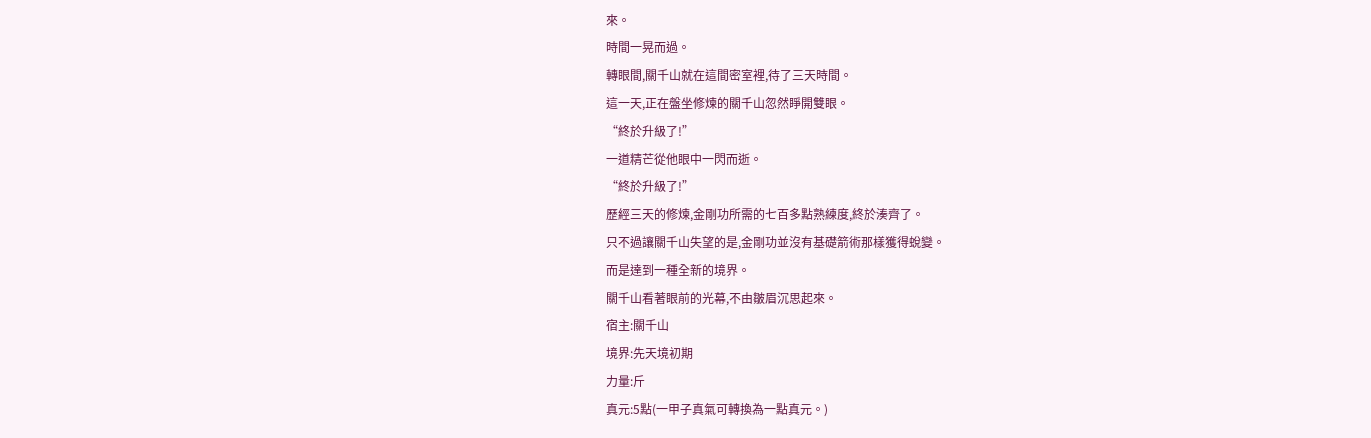來。
時間一晃而過。
轉眼間,關千山就在這間密室裡,待了三天時間。
這一天,正在盤坐修煉的關千山忽然睜開雙眼。
“終於升級了!”
一道精芒從他眼中一閃而逝。
“終於升級了!”
歷經三天的修煉,金剛功所需的七百多點熟練度,終於湊齊了。
只不過讓關千山失望的是,金剛功並沒有基礎箭術那樣獲得蛻變。
而是達到一種全新的境界。
關千山看著眼前的光幕,不由皺眉沉思起來。
宿主:關千山
境界:先天境初期
力量:斤
真元:5點(一甲子真氣可轉換為一點真元。)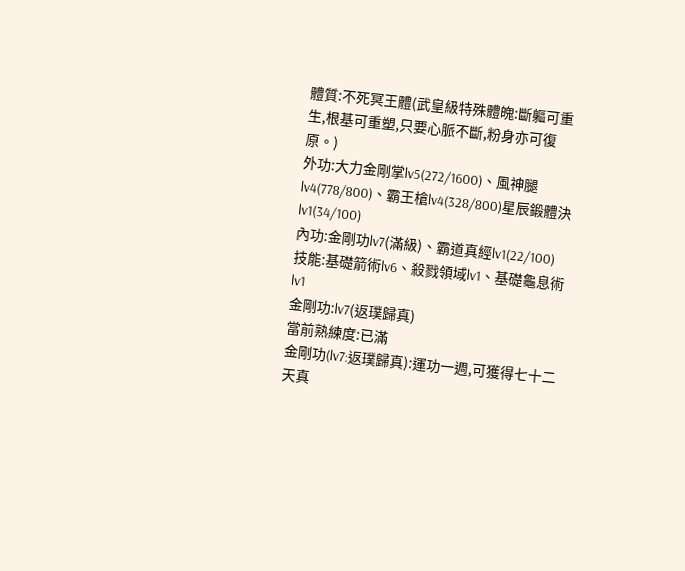體質:不死冥王體(武皇級特殊體魄:斷軀可重生,根基可重塑,只要心脈不斷,粉身亦可復原。)
外功:大力金剛掌lv5(272/1600)、風神腿lv4(778/800)、霸王槍lv4(328/800)星辰鍛體決lv1(34/100)
內功:金剛功lv7(滿級)、霸道真經lv1(22/100)
技能:基礎箭術lv6、殺戮領域lv1、基礎龜息術lv1
金剛功:lv7(返璞歸真)
當前熟練度:已滿
金剛功(lv7:返璞歸真):運功一週,可獲得七十二天真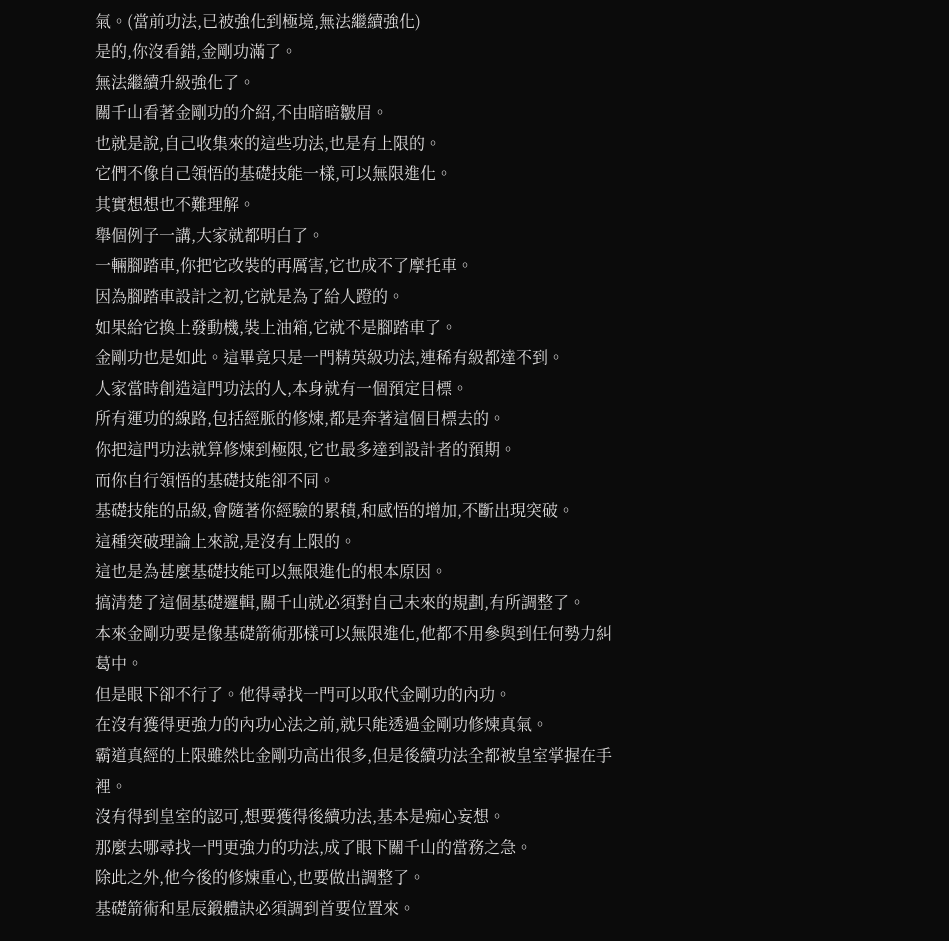氣。(當前功法,已被強化到極境,無法繼續強化)
是的,你沒看錯,金剛功滿了。
無法繼續升級強化了。
關千山看著金剛功的介紹,不由暗暗皺眉。
也就是說,自己收集來的這些功法,也是有上限的。
它們不像自己領悟的基礎技能一樣,可以無限進化。
其實想想也不難理解。
舉個例子一講,大家就都明白了。
一輛腳踏車,你把它改裝的再厲害,它也成不了摩托車。
因為腳踏車設計之初,它就是為了給人蹬的。
如果給它換上發動機,裝上油箱,它就不是腳踏車了。
金剛功也是如此。這畢竟只是一門精英級功法,連稀有級都達不到。
人家當時創造這門功法的人,本身就有一個預定目標。
所有運功的線路,包括經脈的修煉,都是奔著這個目標去的。
你把這門功法就算修煉到極限,它也最多達到設計者的預期。
而你自行領悟的基礎技能卻不同。
基礎技能的品級,會隨著你經驗的累積,和感悟的增加,不斷出現突破。
這種突破理論上來說,是沒有上限的。
這也是為甚麼基礎技能可以無限進化的根本原因。
搞清楚了這個基礎邏輯,關千山就必須對自己未來的規劃,有所調整了。
本來金剛功要是像基礎箭術那樣可以無限進化,他都不用參與到任何勢力糾葛中。
但是眼下卻不行了。他得尋找一門可以取代金剛功的內功。
在沒有獲得更強力的內功心法之前,就只能透過金剛功修煉真氣。
霸道真經的上限雖然比金剛功高出很多,但是後續功法全都被皇室掌握在手裡。
沒有得到皇室的認可,想要獲得後續功法,基本是痴心妄想。
那麼去哪尋找一門更強力的功法,成了眼下關千山的當務之急。
除此之外,他今後的修煉重心,也要做出調整了。
基礎箭術和星辰鍛體訣必須調到首要位置來。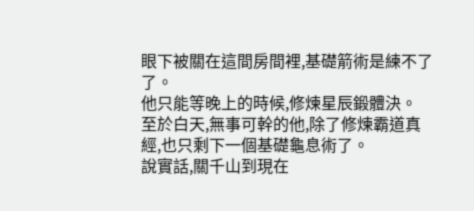眼下被關在這間房間裡,基礎箭術是練不了了。
他只能等晚上的時候,修煉星辰鍛體決。
至於白天,無事可幹的他,除了修煉霸道真經,也只剩下一個基礎龜息術了。
說實話,關千山到現在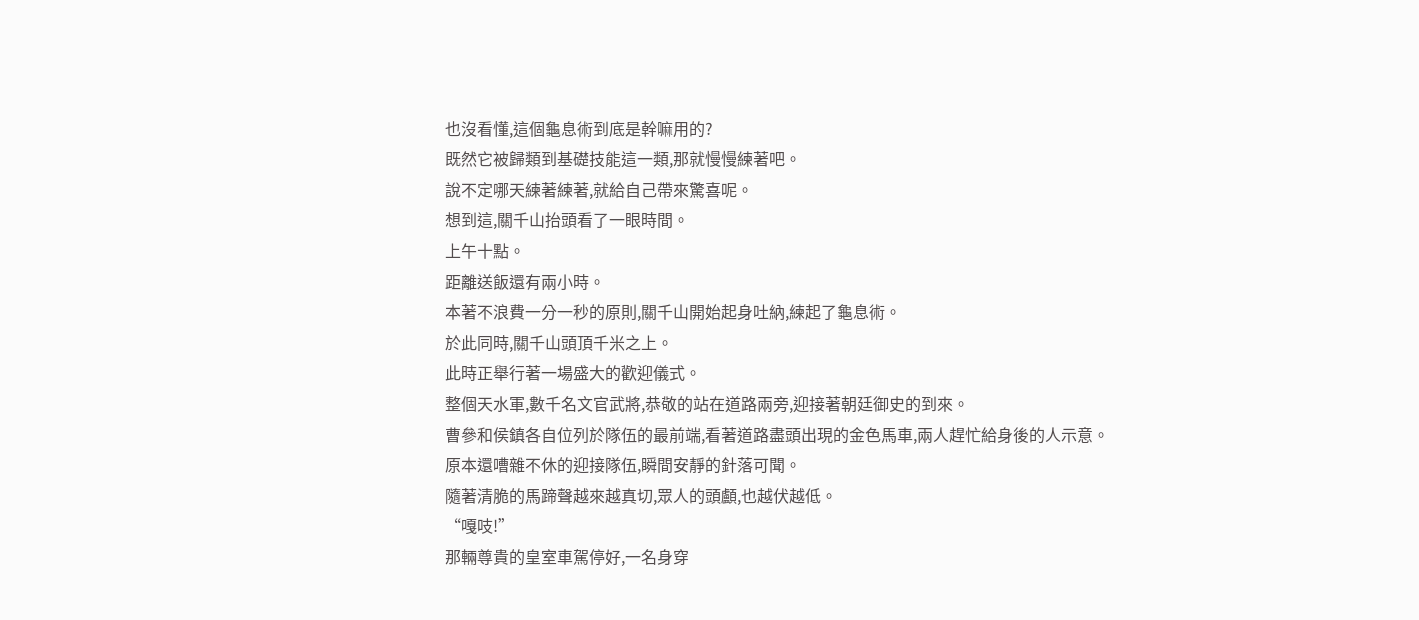也沒看懂,這個龜息術到底是幹嘛用的?
既然它被歸類到基礎技能這一類,那就慢慢練著吧。
說不定哪天練著練著,就給自己帶來驚喜呢。
想到這,關千山抬頭看了一眼時間。
上午十點。
距離送飯還有兩小時。
本著不浪費一分一秒的原則,關千山開始起身吐納,練起了龜息術。
於此同時,關千山頭頂千米之上。
此時正舉行著一場盛大的歡迎儀式。
整個天水軍,數千名文官武將,恭敬的站在道路兩旁,迎接著朝廷御史的到來。
曹參和侯鎮各自位列於隊伍的最前端,看著道路盡頭出現的金色馬車,兩人趕忙給身後的人示意。
原本還嘈雜不休的迎接隊伍,瞬間安靜的針落可聞。
隨著清脆的馬蹄聲越來越真切,眾人的頭顱,也越伏越低。
“嘎吱!”
那輛尊貴的皇室車駕停好,一名身穿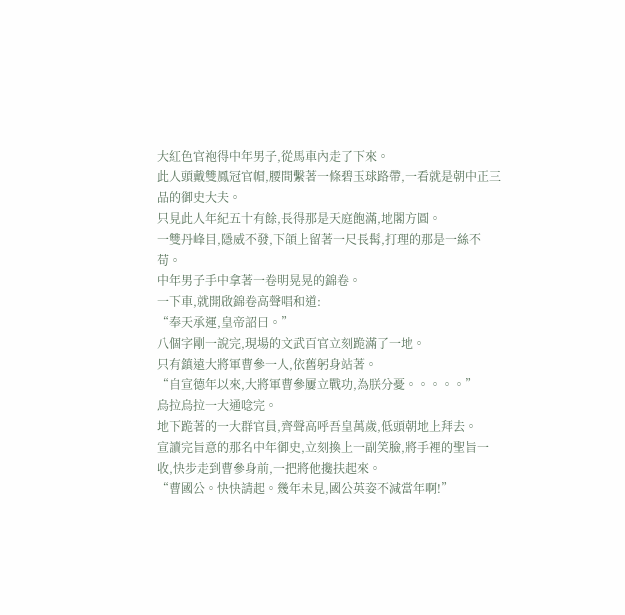大紅色官袍得中年男子,從馬車內走了下來。
此人頭戴雙鳳冠官帽,腰間繫著一條碧玉球路帶,一看就是朝中正三品的御史大夫。
只見此人年紀五十有餘,長得那是天庭飽滿,地閣方圓。
一雙丹峰目,隱威不發,下頜上留著一尺長髯,打理的那是一絲不苟。
中年男子手中拿著一卷明晃晃的錦卷。
一下車,就開啟錦卷高聲唱和道:
“奉天承運,皇帝詔曰。”
八個字剛一說完,現場的文武百官立刻跪滿了一地。
只有鎮遠大將軍曹參一人,依舊躬身站著。
“自宣德年以來,大將軍曹參屢立戰功,為朕分憂。。。。。”
烏拉烏拉一大通唸完。
地下跪著的一大群官員,齊聲高呼吾皇萬歲,低頭朝地上拜去。
宣讀完旨意的那名中年御史,立刻換上一副笑臉,將手裡的聖旨一收,快步走到曹參身前,一把將他攙扶起來。
“曹國公。快快請起。幾年未見,國公英姿不減當年啊!”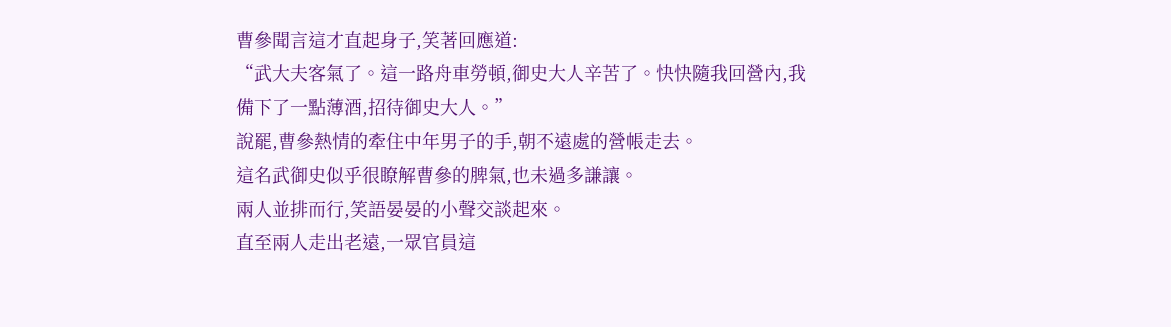曹參聞言這才直起身子,笑著回應道:
“武大夫客氣了。這一路舟車勞頓,御史大人辛苦了。快快隨我回營內,我備下了一點薄酒,招待御史大人。”
說罷,曹參熱情的牽住中年男子的手,朝不遠處的營帳走去。
這名武御史似乎很瞭解曹參的脾氣,也未過多謙讓。
兩人並排而行,笑語晏晏的小聲交談起來。
直至兩人走出老遠,一眾官員這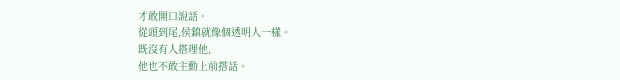才敢開口說話。
從頭到尾,侯鎮就像個透明人一樣。
既沒有人搭理他,
他也不敢主動上前搭話。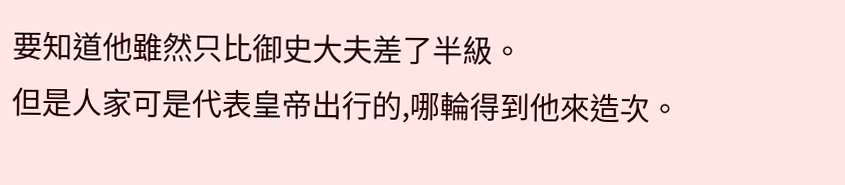要知道他雖然只比御史大夫差了半級。
但是人家可是代表皇帝出行的,哪輪得到他來造次。